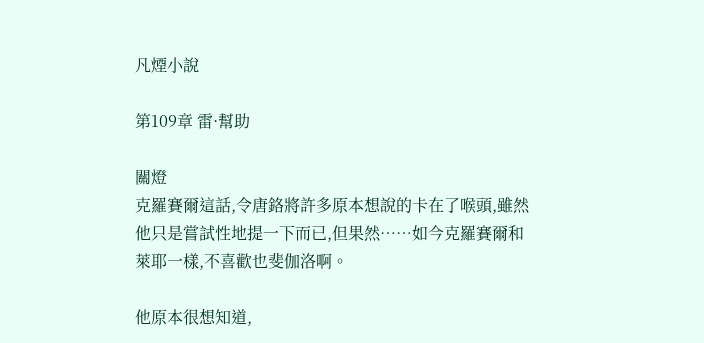凡煙小說

第109章 雷·幫助

關燈
克羅賽爾這話,令唐鉻將許多原本想說的卡在了喉頭,雖然他只是嘗試性地提一下而已,但果然……如今克羅賽爾和萊耶一樣,不喜歡也斐伽洛啊。

他原本很想知道,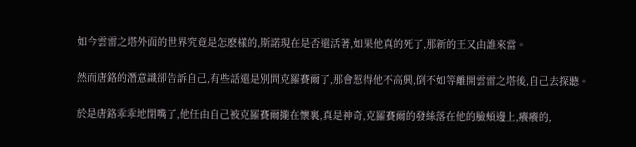如今雲雷之塔外面的世界究竟是怎麽樣的,斯諾現在是否還活著,如果他真的死了,那新的王又由誰來當。

然而唐鉻的潛意識卻告訴自己,有些話還是別問克羅賽爾了,那會惹得他不高興,倒不如等離開雲雷之塔後,自己去探聽。

於是唐鉻乖乖地閉嘴了,他任由自己被克羅賽爾攏在懷裏,真是神奇,克羅賽爾的發絲落在他的臉頰邊上,癢癢的,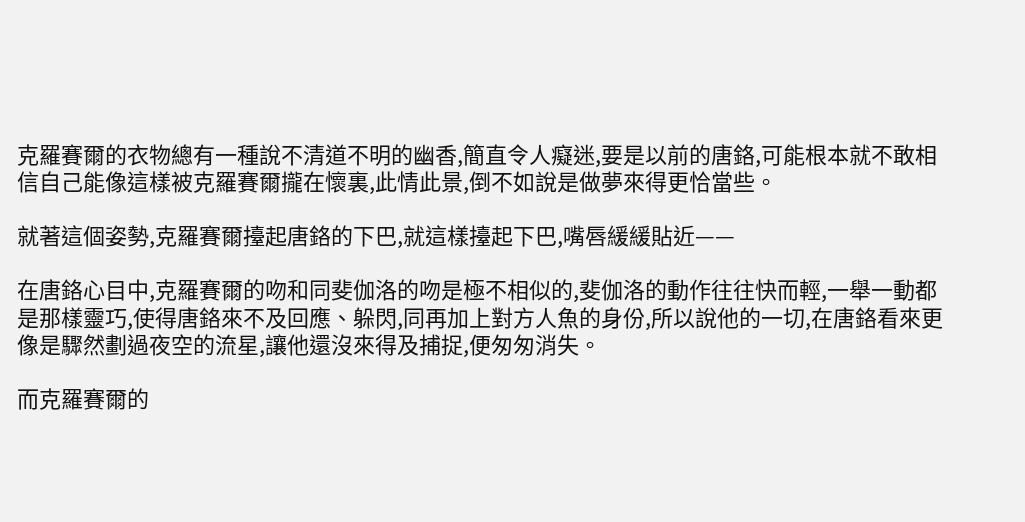克羅賽爾的衣物總有一種說不清道不明的幽香,簡直令人癡迷,要是以前的唐鉻,可能根本就不敢相信自己能像這樣被克羅賽爾攏在懷裏,此情此景,倒不如說是做夢來得更恰當些。

就著這個姿勢,克羅賽爾擡起唐鉻的下巴,就這樣擡起下巴,嘴唇緩緩貼近——

在唐鉻心目中,克羅賽爾的吻和同斐伽洛的吻是極不相似的,斐伽洛的動作往往快而輕,一舉一動都是那樣靈巧,使得唐鉻來不及回應、躲閃,同再加上對方人魚的身份,所以說他的一切,在唐鉻看來更像是驟然劃過夜空的流星,讓他還沒來得及捕捉,便匆匆消失。

而克羅賽爾的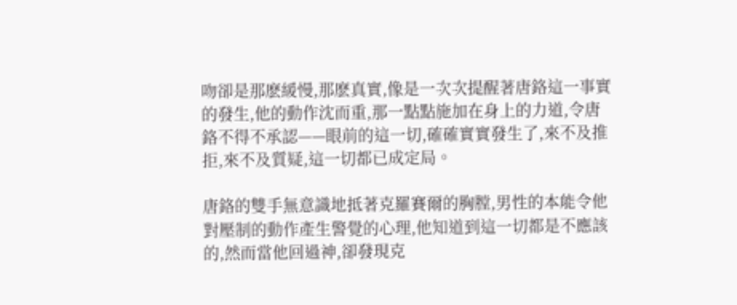吻卻是那麽緩慢,那麽真實,像是一次次提醒著唐鉻這一事實的發生,他的動作沈而重,那一點點施加在身上的力道,令唐鉻不得不承認——眼前的這一切,確確實實發生了,來不及推拒,來不及質疑,這一切都已成定局。

唐鉻的雙手無意識地抵著克羅賽爾的胸膛,男性的本能令他對壓制的動作產生警覺的心理,他知道到這一切都是不應該的,然而當他回過神,卻發現克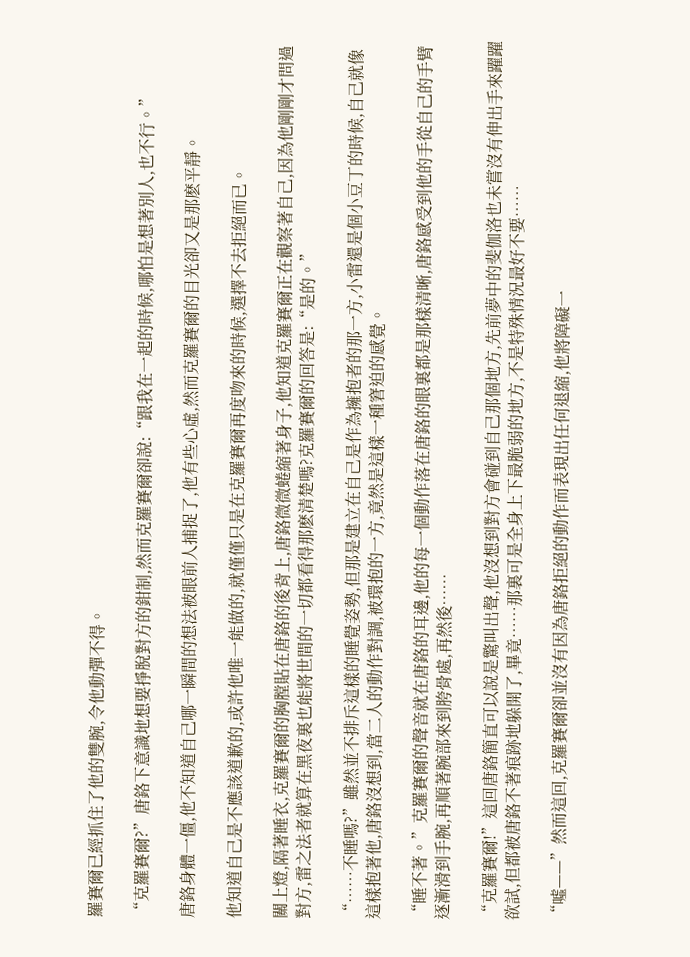羅賽爾已經抓住了他的雙腕,令他動彈不得。

“克羅賽爾?”唐鉻下意識地想要掙脫對方的鉗制,然而克羅賽爾卻說:“跟我在一起的時候,哪怕是想著別人,也不行。”

唐鉻身體一僵,他不知道自己哪一瞬間的想法被眼前人捕捉了,他有些心虛,然而克羅賽爾的目光卻又是那麽平靜。

他知道自己是不應該道歉的,或許他唯一能做的,就僅僅只是在克羅賽爾再度吻來的時候,選擇不去拒絕而已。

關上燈,隔著睡衣,克羅賽爾的胸膛貼在唐鉻的後背上,唐鉻微微蜷縮著身子,他知道克羅賽爾正在觀察著自己,因為他剛剛才問過對方,雷之法者就算在黑夜裏也能將世間的一切都看得那麽清楚嗎?克羅賽爾的回答是:“是的。”

“……不睡嗎?”雖然並不排斥這樣的睡覺姿勢,但那是建立在自己是作為擁抱者的那一方,小雷還是個小豆丁的時候,自己就像這樣抱著他,唐鉻沒想到,當二人的動作對調,被環抱的一方,竟然是這樣一種窘迫的感覺。

“睡不著。”克羅賽爾的聲音就在唐鉻的耳邊,他的每一個動作落在唐鉻的眼裏都是那樣清晰,唐鉻感受到他的手從自己的手臂逐漸滑到手腕,再順著腕部來到胯骨處,再然後……

“克羅賽爾!”這回唐鉻簡直可以說是驚叫出聲,他沒想到對方會碰到自己那個地方,先前夢中的斐伽洛也未嘗沒有伸出手來躍躍欲試,但都被唐鉻不著痕跡地躲開了,畢竟……那裏可是全身上下最脆弱的地方,不是特殊情況最好不要……

“噓——”然而這回,克羅賽爾卻並沒有因為唐鉻拒絕的動作而表現出任何退縮,他將障礙一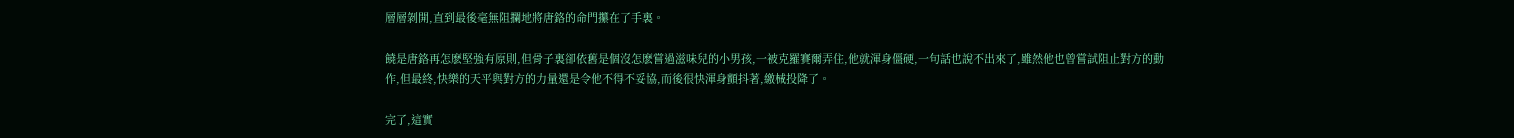層層剝開,直到最後毫無阻攔地將唐鉻的命門攥在了手裏。

饒是唐鉻再怎麽堅強有原則,但骨子裏卻依舊是個沒怎麽嘗過滋味兒的小男孩,一被克羅賽爾弄住,他就渾身僵硬,一句話也說不出來了,雖然他也曾嘗試阻止對方的動作,但最終,快樂的天平與對方的力量還是令他不得不妥協,而後很快渾身顫抖著,繳械投降了。

完了,這實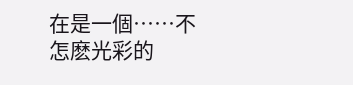在是一個……不怎麽光彩的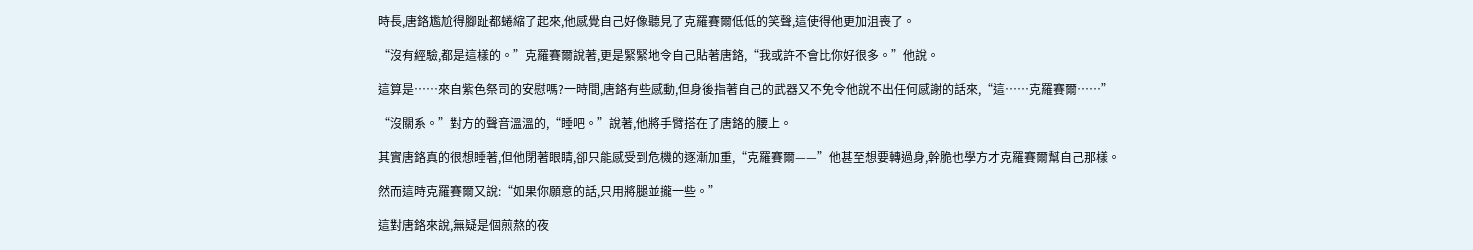時長,唐鉻尷尬得腳趾都蜷縮了起來,他感覺自己好像聽見了克羅賽爾低低的笑聲,這使得他更加沮喪了。

“沒有經驗,都是這樣的。”克羅賽爾說著,更是緊緊地令自己貼著唐鉻,“我或許不會比你好很多。”他說。

這算是……來自紫色祭司的安慰嗎?一時間,唐鉻有些感動,但身後指著自己的武器又不免令他說不出任何感謝的話來,“這……克羅賽爾……”

“沒關系。”對方的聲音溫溫的,“睡吧。”說著,他將手臂搭在了唐鉻的腰上。

其實唐鉻真的很想睡著,但他閉著眼睛,卻只能感受到危機的逐漸加重,“克羅賽爾——”他甚至想要轉過身,幹脆也學方才克羅賽爾幫自己那樣。

然而這時克羅賽爾又說:“如果你願意的話,只用將腿並攏一些。”

這對唐鉻來說,無疑是個煎熬的夜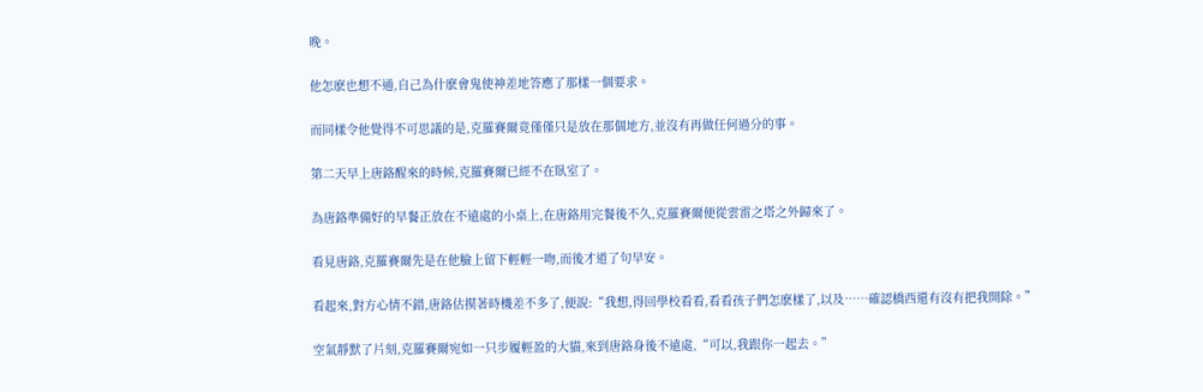晚。

他怎麽也想不通,自己為什麽會鬼使神差地答應了那樣一個要求。

而同樣令他覺得不可思議的是,克羅賽爾竟僅僅只是放在那個地方,並沒有再做任何過分的事。

第二天早上唐鉻醒來的時候,克羅賽爾已經不在臥室了。

為唐鉻準備好的早餐正放在不遠處的小桌上,在唐鉻用完餐後不久,克羅賽爾便從雲雷之塔之外歸來了。

看見唐鉻,克羅賽爾先是在他臉上留下輕輕一吻,而後才道了句早安。

看起來,對方心情不錯,唐鉻估摸著時機差不多了,便說:“我想,得回學校看看,看看孩子們怎麽樣了,以及……確認橋西還有沒有把我開除。”

空氣靜默了片刻,克羅賽爾宛如一只步履輕盈的大貓,來到唐鉻身後不遠處,“可以,我跟你一起去。”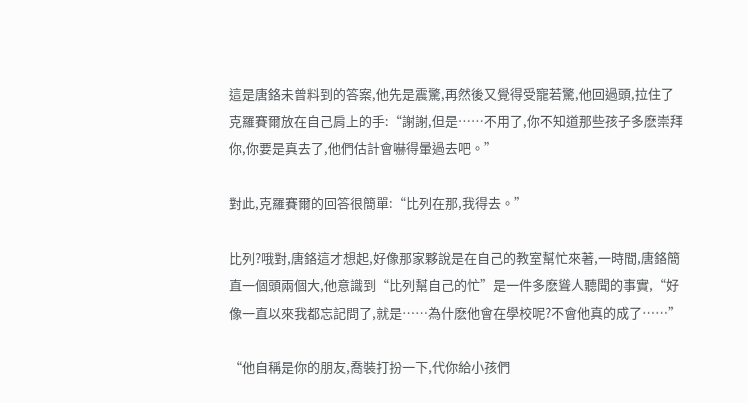這是唐鉻未曾料到的答案,他先是震驚,再然後又覺得受寵若驚,他回過頭,拉住了克羅賽爾放在自己肩上的手:“謝謝,但是……不用了,你不知道那些孩子多麽崇拜你,你要是真去了,他們估計會嚇得暈過去吧。”

對此,克羅賽爾的回答很簡單:“比列在那,我得去。”

比列?哦對,唐鉻這才想起,好像那家夥說是在自己的教室幫忙來著,一時間,唐鉻簡直一個頭兩個大,他意識到“比列幫自己的忙”是一件多麽聳人聽聞的事實,“好像一直以來我都忘記問了,就是……為什麽他會在學校呢?不會他真的成了……”

“他自稱是你的朋友,喬裝打扮一下,代你給小孩們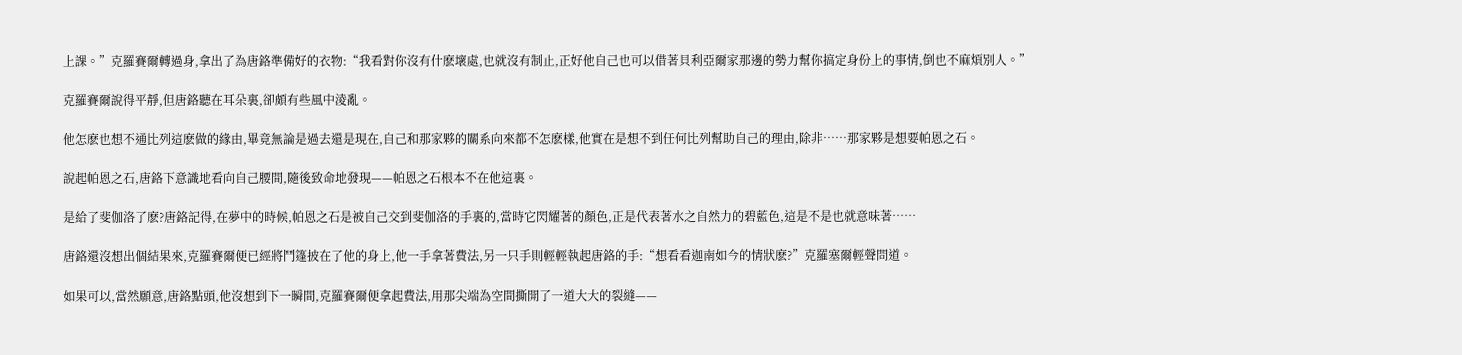上課。”克羅賽爾轉過身,拿出了為唐鉻準備好的衣物:“我看對你沒有什麽壞處,也就沒有制止,正好他自己也可以借著貝利亞爾家那邊的勢力幫你搞定身份上的事情,倒也不麻煩別人。”

克羅賽爾說得平靜,但唐鉻聽在耳朵裏,卻頗有些風中淩亂。

他怎麽也想不通比列這麽做的緣由,畢竟無論是過去還是現在,自己和那家夥的關系向來都不怎麽樣,他實在是想不到任何比列幫助自己的理由,除非……那家夥是想要帕恩之石。

說起帕恩之石,唐鉻下意識地看向自己腰間,隨後致命地發現——帕恩之石根本不在他這裏。

是給了斐伽洛了麽?唐鉻記得,在夢中的時候,帕恩之石是被自己交到斐伽洛的手裏的,當時它閃耀著的顏色,正是代表著水之自然力的碧藍色,這是不是也就意味著……

唐鉻還沒想出個結果來,克羅賽爾便已經將鬥篷披在了他的身上,他一手拿著費法,另一只手則輕輕執起唐鉻的手:“想看看迦南如今的情狀麽?”克羅塞爾輕聲問道。

如果可以,當然願意,唐鉻點頭,他沒想到下一瞬間,克羅賽爾便拿起費法,用那尖端為空間撕開了一道大大的裂縫——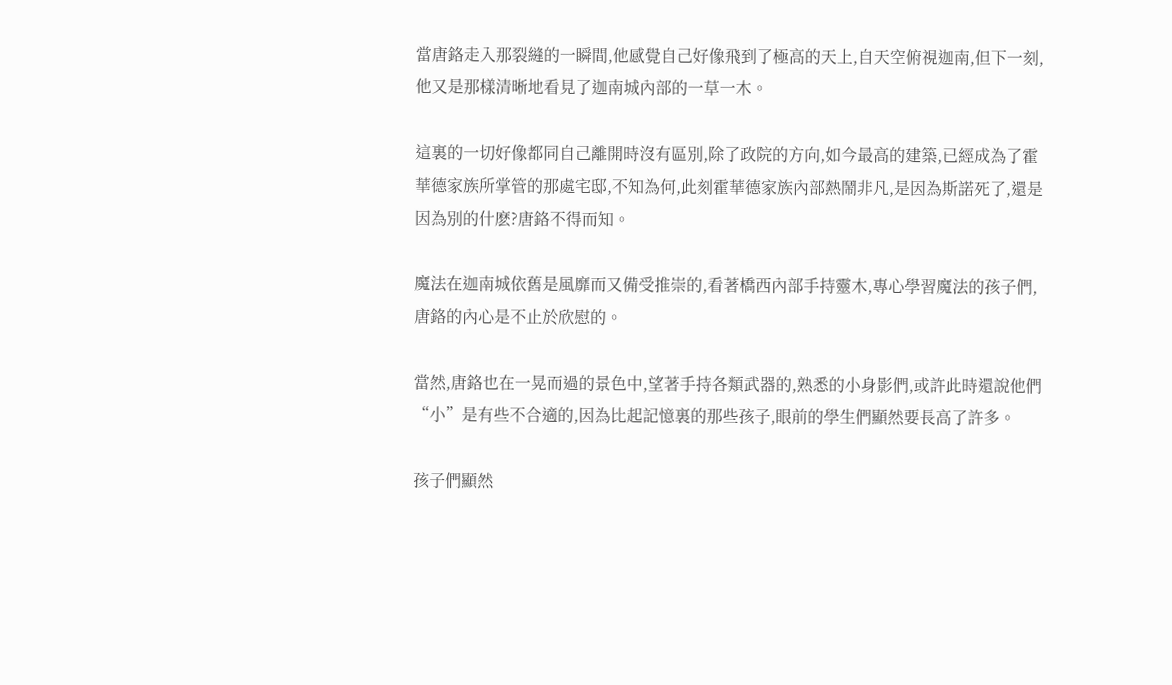當唐鉻走入那裂縫的一瞬間,他感覺自己好像飛到了極高的天上,自天空俯視迦南,但下一刻,他又是那樣清晰地看見了迦南城內部的一草一木。

這裏的一切好像都同自己離開時沒有區別,除了政院的方向,如今最高的建築,已經成為了霍華德家族所掌管的那處宅邸,不知為何,此刻霍華德家族內部熱鬧非凡,是因為斯諾死了,還是因為別的什麽?唐鉻不得而知。

魔法在迦南城依舊是風靡而又備受推崇的,看著橋西內部手持靈木,專心學習魔法的孩子們,唐鉻的內心是不止於欣慰的。

當然,唐鉻也在一晃而過的景色中,望著手持各類武器的,熟悉的小身影們,或許此時還說他們“小”是有些不合適的,因為比起記憶裏的那些孩子,眼前的學生們顯然要長高了許多。

孩子們顯然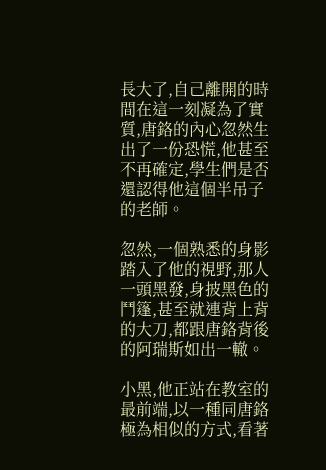長大了,自己離開的時間在這一刻凝為了實質,唐鉻的內心忽然生出了一份恐慌,他甚至不再確定,學生們是否還認得他這個半吊子的老師。

忽然,一個熟悉的身影踏入了他的視野,那人一頭黑發,身披黑色的鬥篷,甚至就連背上背的大刀,都跟唐鉻背後的阿瑞斯如出一轍。

小黑,他正站在教室的最前端,以一種同唐鉻極為相似的方式,看著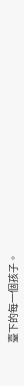臺下的每一個孩子。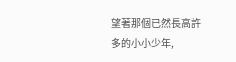望著那個已然長高許多的小小少年,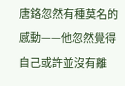唐鉻忽然有種莫名的感動——他忽然覺得自己或許並沒有離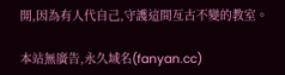開,因為有人代自己,守護這間亙古不變的教室。

本站無廣告,永久域名(fanyan.cc)